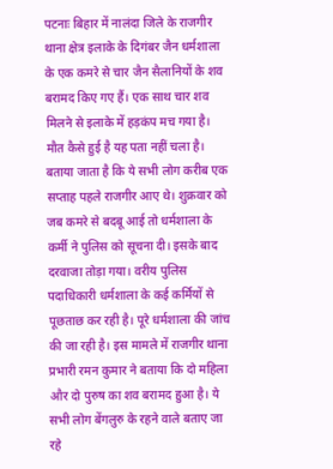पटनाः बिहार में नालंदा जिले के राजगीर थाना क्षेत्र इलाके के दिगंबर जैन धर्मशाला के एक कमरे से चार जैन सैलानियों के शव बरामद किए गए हैं। एक साथ चार शव मिलने से इलाके में हड़कंप मच गया है। मौत कैसे हुई है यह पता नहीं चला है। बताया जाता है कि ये सभी लोग करीब एक सप्ताह पहले राजगीर आए थे। शुक्रवार को जब कमरे से बदबू आई तो धर्मशाला के कर्मी ने पुलिस को सूचना दी। इसके बाद दरवाजा तोड़ा गया। वरीय पुलिस पदाधिकारी धर्मशाला के कई कर्मियों से पूछताछ कर रही है। पूरे धर्मशाला की जांच की जा रही है। इस मामले में राजगीर थाना प्रभारी रमन कुमार ने बताया कि दो महिला और दो पुरुष का शव बरामद हुआ है। ये सभी लोग बेंगलुरु के रहने वाले बताए जा रहे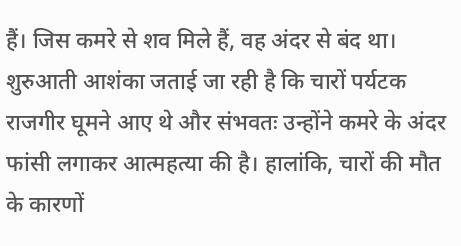हैं। जिस कमरे से शव मिले हैं, वह अंदर से बंद था।
शुरुआती आशंका जताई जा रही है कि चारों पर्यटक राजगीर घूमने आए थे और संभवतः उन्होंने कमरे के अंदर फांसी लगाकर आत्महत्या की है। हालांकि, चारों की मौत के कारणों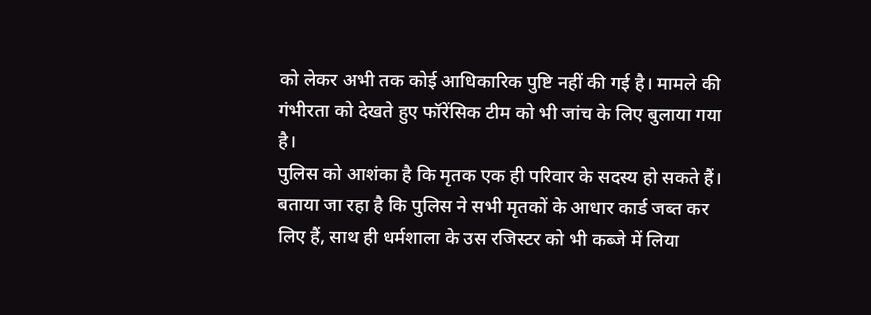को लेकर अभी तक कोई आधिकारिक पुष्टि नहीं की गई है। मामले की गंभीरता को देखते हुए फॉरेंसिक टीम को भी जांच के लिए बुलाया गया है।
पुलिस को आशंका है कि मृतक एक ही परिवार के सदस्य हो सकते हैं। बताया जा रहा है कि पुलिस ने सभी मृतकों के आधार कार्ड जब्त कर लिए हैं, साथ ही धर्मशाला के उस रजिस्टर को भी कब्जे में लिया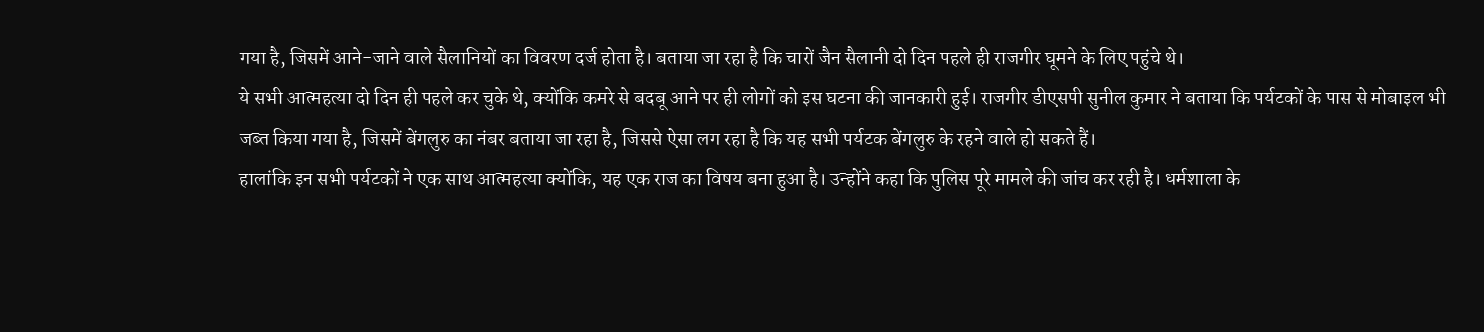गया है, जिसमें आने-जाने वाले सैलानियों का विवरण दर्ज होता है। बताया जा रहा है कि चारों जैन सैलानी दो दिन पहले ही राजगीर घूमने के लिए पहुंचे थे।
ये सभी आत्महत्या दो दिन ही पहले कर चुके थे, क्योंकि कमरे से बदबू आने पर ही लोगों को इस घटना की जानकारी हुई। राजगीर डीएसपी सुनील कुमार ने बताया कि पर्यटकों के पास से मोबाइल भी जब्त किया गया है, जिसमें बेंगलुरु का नंबर बताया जा रहा है, जिससे ऐसा लग रहा है कि यह सभी पर्यटक बेंगलुरु के रहने वाले हो सकते हैं।
हालांकि इन सभी पर्यटकों ने एक साथ आत्महत्या क्योंकि, यह एक राज का विषय बना हुआ है। उन्होंने कहा कि पुलिस पूरे मामले की जांच कर रही है। धर्मशाला के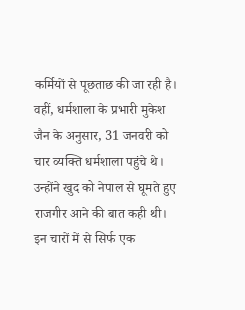कर्मियों से पूछताछ की जा रही है। वहीं, धर्मशाला के प्रभारी मुकेश जैन के अनुसार, 31 जनवरी को चार व्यक्ति धर्मशाला पहुंचे थे। उन्होंने खुद को नेपाल से घूमते हुए राजगीर आने की बात कही थी।
इन चारों में से सिर्फ एक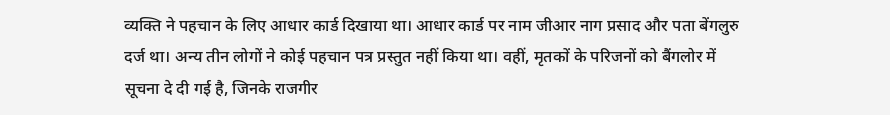व्यक्ति ने पहचान के लिए आधार कार्ड दिखाया था। आधार कार्ड पर नाम जीआर नाग प्रसाद और पता बेंगलुरु दर्ज था। अन्य तीन लोगों ने कोई पहचान पत्र प्रस्तुत नहीं किया था। वहीं, मृतकों के परिजनों को बैंगलोर में सूचना दे दी गई है, जिनके राजगीर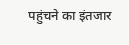पहुंचने का इंतजार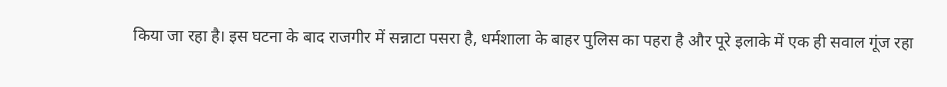किया जा रहा है। इस घटना के बाद राजगीर में सन्नाटा पसरा है, धर्मशाला के बाहर पुलिस का पहरा है और पूरे इलाके में एक ही सवाल गूंज रहा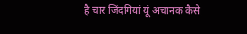है चार जिंदगियां यूं अचानक कैसे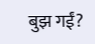बुझ गईं?